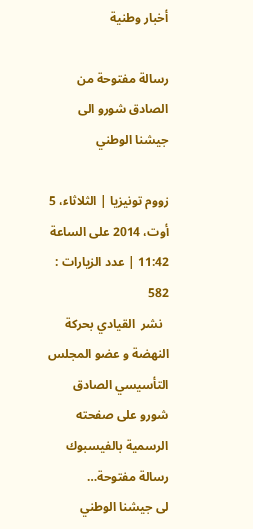أخبار وطنية

رسالة مفتوحة من الصادق شورو الى جيشنا الوطني

زووم تونيزيا | الثلاثاء، 5 أوت، 2014 على الساعة 11:42 | عدد الزيارات : 582
  نشر  القيادي بحركة النهضة و عضو المجلس التأسيسي الصادق شورو على صفحته الرسمية بالفيسبوك رسالة مفتوحة…
لى جيشنا الوطني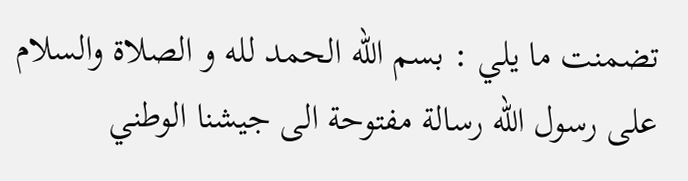تضمنت ما يلي : بسم الله الحمد لله و الصلاة والسلام على رسول الله رسالة مفتوحة الى جيشنا الوطني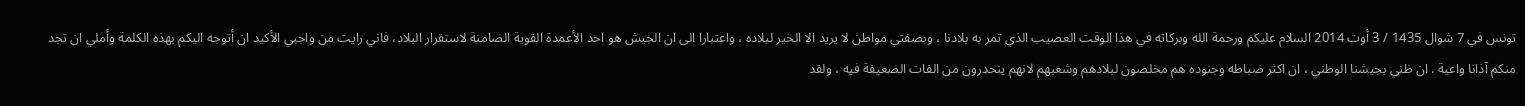تونس في 7 شوال 1435 / 3 أوت 2014 السلام عليكم ورحمة الله وبركاته في هذا الوقت العصيب الذي تمر به بلادنا ، وبصفتي مواطن لا يريد الا الخير لبلاده ، واعتبارا الى ان الجيش هو احد الأعمدة القوية الضامنة لاستقرار البلاد، فاني رايت من واجبي الأكيد ان أتوجه اليكم بهذه الكلمة وأملي ان تجد منكم آذانا واعية . ان ظني بجيشنا الوطني ، ان اكثر ضباطه وجنوده هم مخلصون لبلادهم وشعبهم لانهم ينحدرون من الفات الضعيفة فيه ، ولقد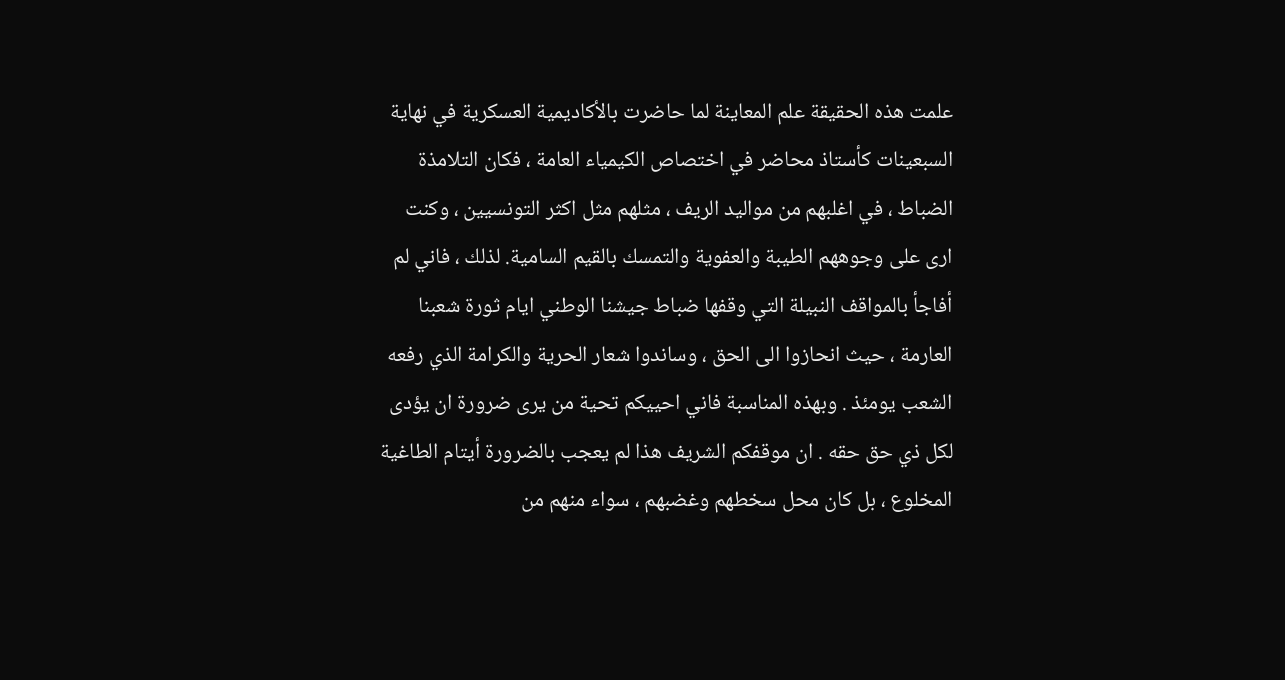علمت هذه الحقيقة علم المعاينة لما حاضرت بالأكاديمية العسكرية في نهاية السبعينات كأستاذ محاضر في اختصاص الكيمياء العامة ، فكان التلامذة الضباط ، في اغلبهم من مواليد الريف ، مثلهم مثل اكثر التونسيين ، وكنت ارى على وجوههم الطيبة والعفوية والتمسك بالقيم السامية. لذلك ، فاني لم أفاجأ بالمواقف النبيلة التي وقفها ضباط جيشنا الوطني ايام ثورة شعبنا العارمة ، حيث انحازوا الى الحق ، وساندوا شعار الحرية والكرامة الذي رفعه الشعب يومئذ . وبهذه المناسبة فاني احييكم تحية من يرى ضرورة ان يؤدى لكل ذي حق حقه . ان موقفكم الشريف هذا لم يعجب بالضرورة أيتام الطاغية المخلوع ، بل كان محل سخطهم وغضبهم ، سواء منهم من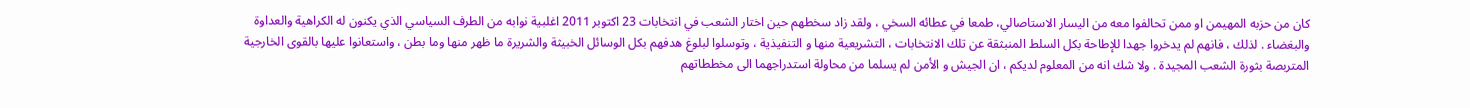كان من حزبه المهيمن او ممن تحالفوا معه من اليسار الاستاصالي، طمعا في عطائه السخي ، ولقد زاد سخطهم حين اختار الشعب في انتخابات 23 اكتوبر 2011 اغلبية نوابه من الطرف السياسي الذي يكنون له الكراهية والعداوة والبغضاء . لذلك ، فانهم لم يدخروا جهدا للإطاحة بكل السلط المنبثقة عن تلك الانتخابات ، التشريعية منها و التنفيذية ، وتوسلوا لبلوغ هدفهم بكل الوسائل الخبيثة والشريرة ما ظهر منها وما بطن ، واستعانوا عليها بالقوى الخارجية المتربصة بثورة الشعب المجيدة . ولا شك انه من المعلوم لديكم ، ان الجيش و الأمن لم يسلما من محاولة استدراجهما الى مخططاتهم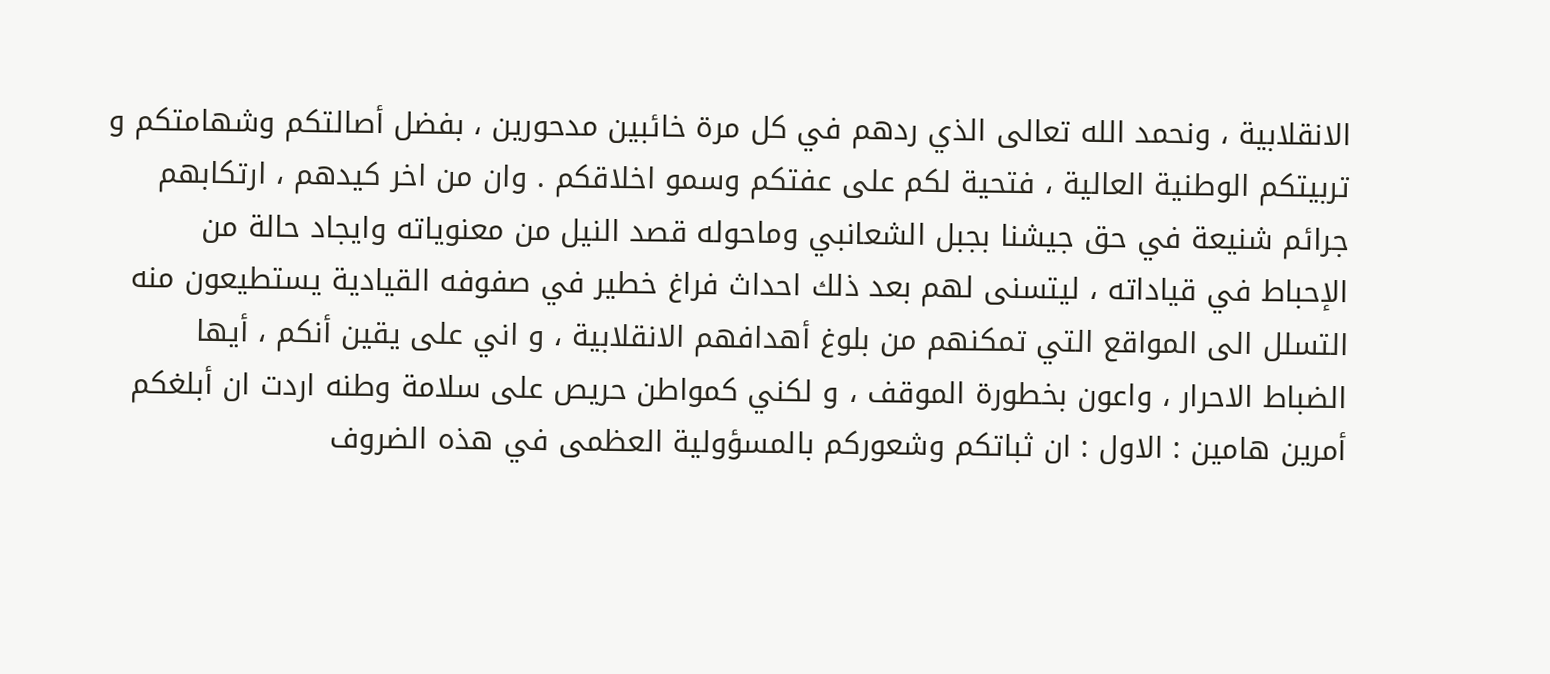الانقلابية ، ونحمد الله تعالى الذي ردهم في كل مرة خائبين مدحورين ، بفضل أصالتكم وشهامتكم و تربيتكم الوطنية العالية ، فتحية لكم على عفتكم وسمو اخلاقكم . وان من اخر كيدهم ، ارتكابهم جرائم شنيعة في حق جيشنا بجبل الشعانبي وماحوله قصد النيل من معنوياته وايجاد حالة من الإحباط في قياداته ، ليتسنى لهم بعد ذلك احداث فراغ خطير في صفوفه القيادية يستطيعون منه التسلل الى المواقع التي تمكنهم من بلوغ أهدافهم الانقلابية ، و اني على يقين أنكم ، أيها الضباط الاحرار ، واعون بخطورة الموقف ، و لكني كمواطن حريص على سلامة وطنه اردت ان أبلغكم أمرين هامين : الاول : ان ثباتكم وشعوركم بالمسؤولية العظمى في هذه الضروف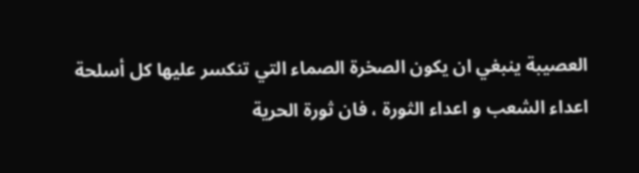العصيبة ينبغي ان يكون الصخرة الصماء التي تنكسر عليها كل أسلحة اعداء الشعب و اعداء الثورة ، فان ثورة الحرية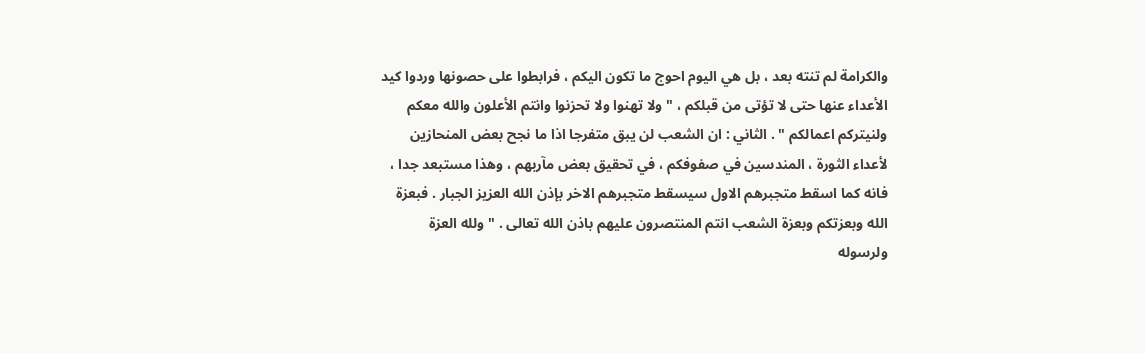والكرامة لم تنته بعد ، بل هي اليوم احوج ما تكون اليكم ، فرابطوا على حصونها وردوا كيد الأعداء عنها حتى لا تؤتى من قبلكم ، " ولا تهنوا ولا تحزنوا وانتم الأعلون والله معكم ولنيتركم اعمالكم " . الثاني : ان الشعب لن يبق متفرجا اذا ما نجح بعض المنحازين لأعداء الثورة ، المندسين في صفوفكم ، في تحقيق بعض مآربهم ، وهذا مستبعد جدا ، فانه كما اسقط متجبرهم الاول سيسقط متجبرهم الاخر بإذن الله العزيز الجبار . فبعزة الله وبعزتكم وبعزة الشعب انتم المنتصرون عليهم باذن الله تعالى . " ولله العزة ولرسوله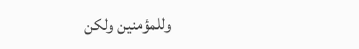وللمؤمنين ولكن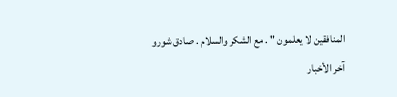المنافقين لا يعلمون " . مع الشكر والسلام . صادق شورو
آخر الأخبار